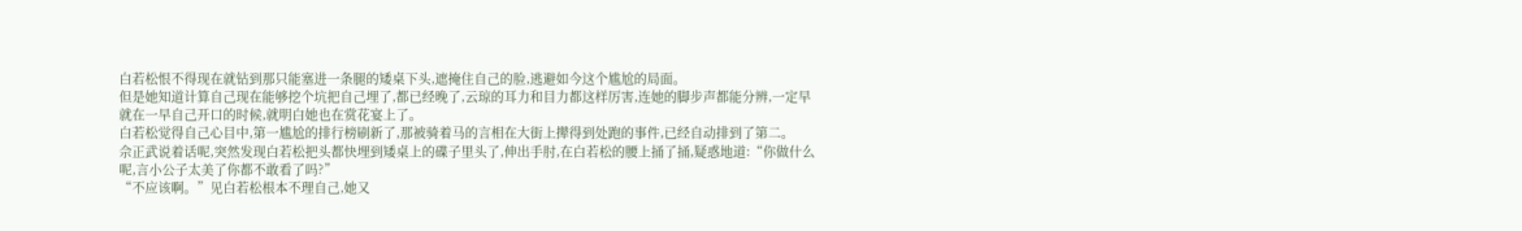白若松恨不得现在就钻到那只能塞进一条腿的矮桌下头,遮掩住自己的脸,逃避如今这个尴尬的局面。
但是她知道计算自己现在能够挖个坑把自己埋了,都已经晚了,云琼的耳力和目力都这样厉害,连她的脚步声都能分辨,一定早就在一早自己开口的时候,就明白她也在赏花宴上了。
白若松觉得自己心目中,第一尴尬的排行榜刷新了,那被骑着马的言相在大街上撵得到处跑的事件,已经自动排到了第二。
佘正武说着话呢,突然发现白若松把头都快埋到矮桌上的碟子里头了,伸出手肘,在白若松的腰上捅了捅,疑惑地道:“你做什么呢,言小公子太美了你都不敢看了吗?”
“不应该啊。”见白若松根本不理自己,她又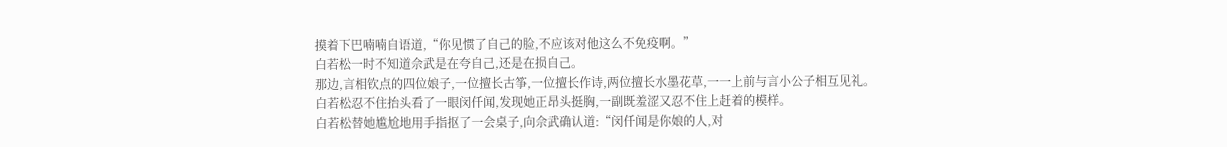摸着下巴喃喃自语道,“你见惯了自己的脸,不应该对他这么不免疫啊。”
白若松一时不知道佘武是在夸自己,还是在损自己。
那边,言相钦点的四位娘子,一位擅长古筝,一位擅长作诗,两位擅长水墨花草,一一上前与言小公子相互见礼。
白若松忍不住抬头看了一眼闵仟闻,发现她正昂头挺胸,一副既羞涩又忍不住上赶着的模样。
白若松替她尴尬地用手指抠了一会桌子,向佘武确认道:“闵仟闻是你娘的人,对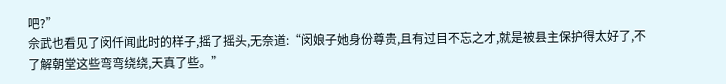吧?”
佘武也看见了闵仟闻此时的样子,摇了摇头,无奈道:“闵娘子她身份尊贵,且有过目不忘之才,就是被县主保护得太好了,不了解朝堂这些弯弯绕绕,天真了些。”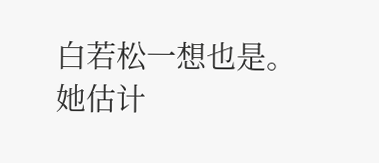白若松一想也是。
她估计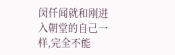闵仟闻就和刚进入朝堂的自己一样,完全不能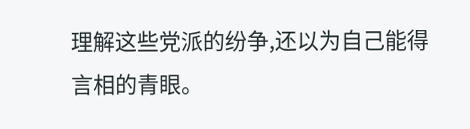理解这些党派的纷争,还以为自己能得言相的青眼。